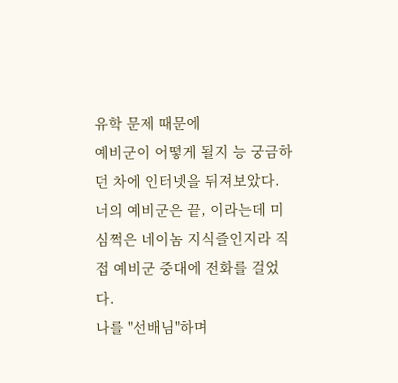유학 문제 때문에
예비군이 어떻게 될지 능 궁금하던 차에 인터넷을 뒤져보았다.
너의 예비군은 끝, 이라는데 미심쩍은 네이놈 지식즐인지라 직접 예비군 중대에 전화를 걸었다.
나를 "선배님"하며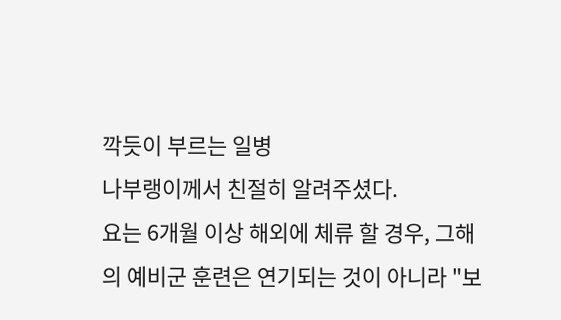깍듯이 부르는 일병
나부랭이께서 친절히 알려주셨다.
요는 6개월 이상 해외에 체류 할 경우, 그해의 예비군 훈련은 연기되는 것이 아니라 "보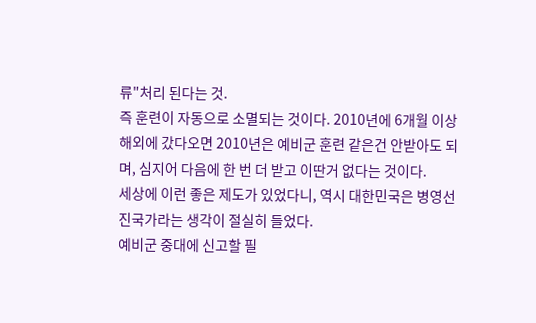류"처리 된다는 것.
즉 훈련이 자동으로 소멸되는 것이다. 2010년에 6개월 이상 해외에 갔다오면 2010년은 예비군 훈련 같은건 안받아도 되며, 심지어 다음에 한 번 더 받고 이딴거 없다는 것이다.
세상에 이런 좋은 제도가 있었다니, 역시 대한민국은 병영선진국가라는 생각이 절실히 들었다.
예비군 중대에 신고할 필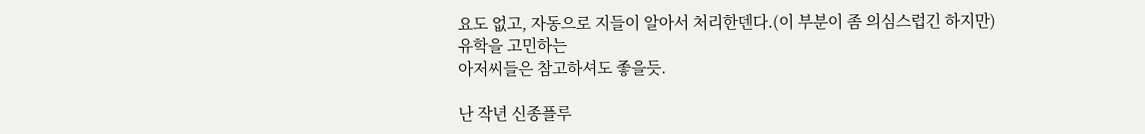요도 없고, 자동으로 지들이 알아서 처리한덴다.(이 부분이 좀 의심스럽긴 하지만)
유학을 고민하는
아저씨들은 참고하셔도 좋을듯.

난 작년 신종플루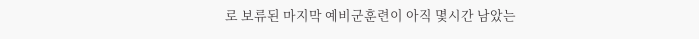로 보류된 마지막 예비군훈련이 아직 몇시간 남았는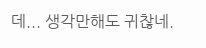데... 생각만해도 귀찮네.